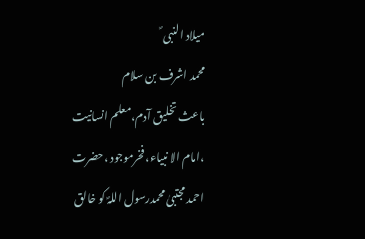میلاد النبی ؐ
محمد اشرف بن سلام
باعث تخلیق آدم،معلم انسانیت ،امام الا نبیاء، فخرموجود ،حضرت احمد مجتبیٰ محمدرسول اللہؐ کو خالق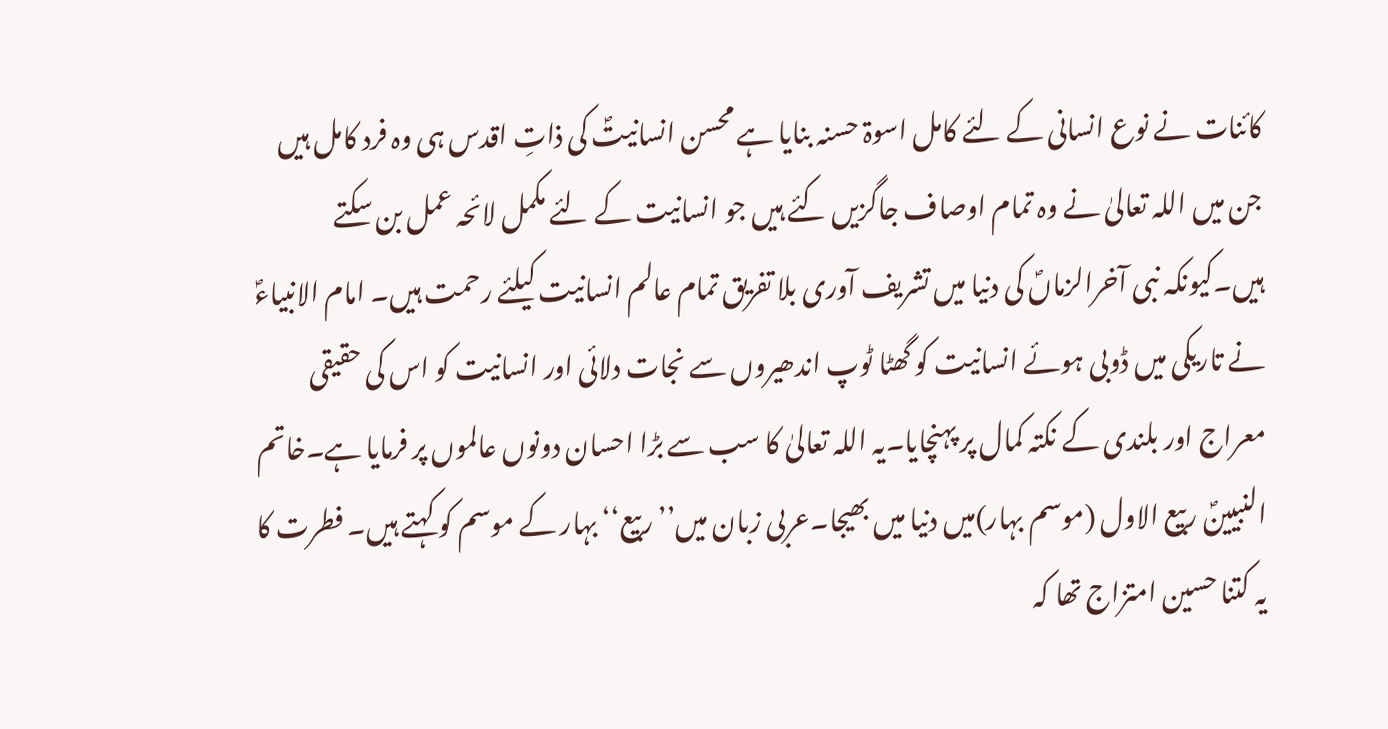کائنات نے نوع انسانی کے لئے کامل اسوۃ حسنہ بنایا ہے محسن انسانیتؐ کی ذاتِ اقدس ہی وہ فرد کامل ہیں جن میں اللہ تعالیٰ نے وہ تمام اوصاف جاگزیں کئے ہیں جو انسانیت کے لئے مکمل لائحہ عمل بن سکتے ہیں۔کیونکہ نبی آخرالزماںؐ کی دنیا میں تشریف آوری بلا تفریق تمام عالم انسانیت کیلئے رحمت ہیں۔ امام الانبیاءؐ نے تاریکی میں ڈوبی ہوئے انسانیت کو گھٹا ٹوپ اندھیروں سے نجات دلائی اور انسانیت کو اس کی حقیقی معراج اور بلندی کے نکتہ کمال پر پہنچایا۔یہ اللہ تعالیٰ کا سب سے بڑا احسان دونوں عالموں پر فرمایا ہے۔خاتم النبیینؐ ربیع الاول (موسم بہار)میں دنیا میں بھیجا۔عربی زبان میں’’ ربیع‘‘ بہار کے موسم کو کہتے ہیں۔ فطرت کا یہ کتنا حسین امتزاج تھا کہ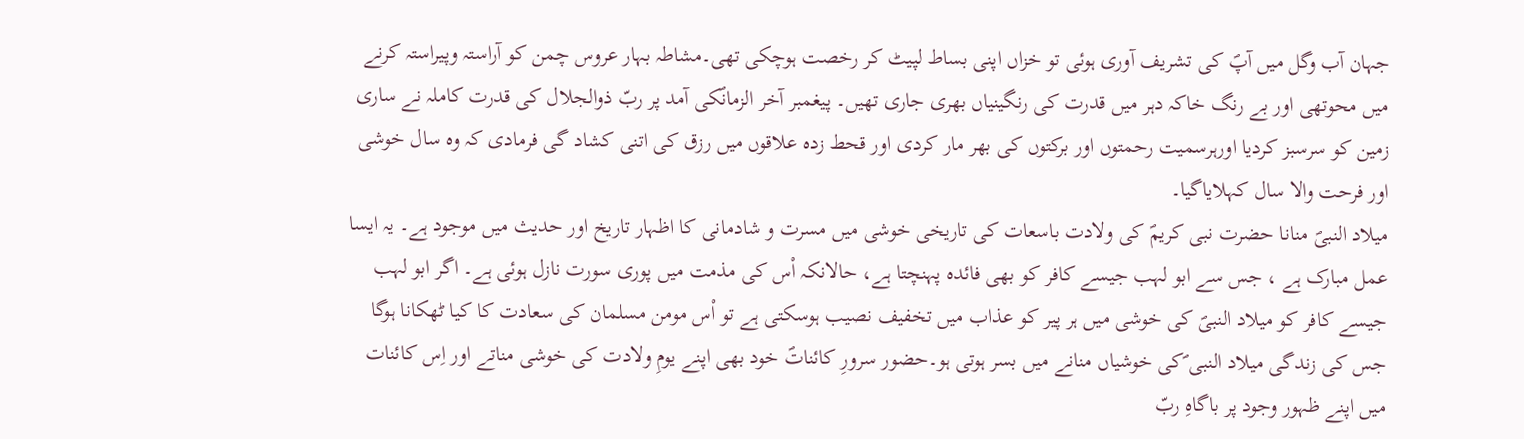جہان آب وگل میں آپؐ کی تشریف آوری ہوئی تو خزاں اپنی بساط لپیٹ کر رخصت ہوچکی تھی۔مشاطہ بہار عروس چمن کو آراستہ وپیراستہ کرنے میں محوتھی اور بے رنگ خاکہ دہر میں قدرت کی رنگینیاں بھری جاری تھیں۔ پیغمبر آخر الزمانؐکی آمد پر ربّ ذوالجلال کی قدرت کاملہ نے ساری زمین کو سرسبز کردیا اورہرسمیت رحمتوں اور برکتوں کی بھر مار کردی اور قحط زدہ علاقوں میں رزق کی اتنی کشاد گی فرمادی کہ وہ سال خوشی اور فرحت والا سال کہلایاگیا۔
میلاد النبیؐ منانا حضرت نبی کریمؐ کی ولادت باسعات کی تاریخی خوشی میں مسرت و شادمانی کا اظہار تاریخ اور حدیث میں موجود ہے۔ یہ ایسا عمل مبارک ہے ، جس سے ابو لہب جیسے کافر کو بھی فائدہ پہنچتا ہے، حالانکہ اْس کی مذمت میں پوری سورت نازل ہوئی ہے۔ اگر ابو لہب جیسے کافر کو میلاد النبیؐ کی خوشی میں ہر پیر کو عذاب میں تخفیف نصیب ہوسکتی ہے تو اْس مومن مسلمان کی سعادت کا کیا ٹھکانا ہوگا جس کی زندگی میلاد النبی ؐکی خوشیاں منانے میں بسر ہوتی ہو۔حضور سرورِ کائناتؐ خود بھی اپنے یومِ ولادت کی خوشی مناتے اور اِس کائنات میں اپنے ظہور وجود پر باگاہِ ربّ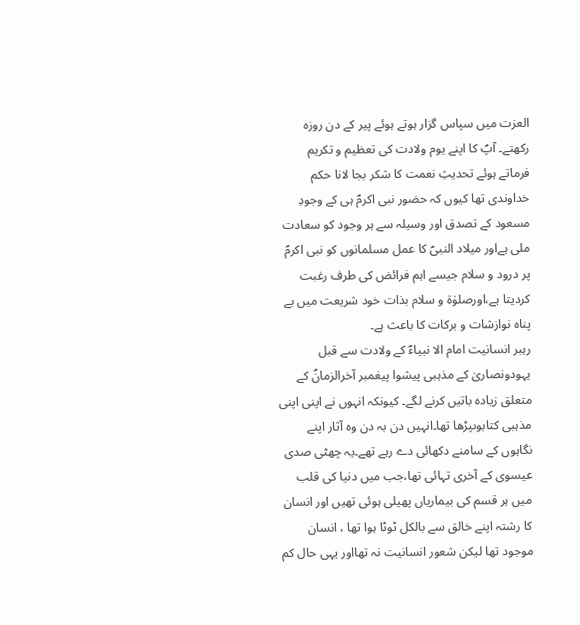العزت میں سپاس گزار ہوتے ہوئے پیر کے دن روزہ رکھتے۔ آپؐ کا اپنے یوم ولادت کی تعظیم و تکریم فرماتے ہوئے تحدیثِ نعمت کا شکر بجا لانا حکم خداوندی تھا کیوں کہ حضور نبی اکرمؐ ہی کے وجودِ مسعود کے تصدق اور وسیلہ سے ہر وجود کو سعادت ملی ہےاور میلاد النبیؐ کا عمل مسلمانوں کو نبی اکرمؐ پر درود و سلام جیسے اہم فرائض کی طرف رغبت کردیتا ہے،اورصلوٰۃ و سلام بذات خود شریعت میں بے پناہ نوازشات و برکات کا باعث ہے۔
رہبر انسانیت امام الا نبیاءؐ کے ولادت سے قبل یہودونصاریٰ کے مذہبی پیشوا پیغمبر آخرالزمانؐ کے متعلق زیادہ باتیں کرنے لگے۔ کیونکہ انہوں نے اپنی اپنی مذہبی کتابوںپڑھا تھا۔انہیں دن بہ دن وہ آثار اپنے نگاہوں کے سامنے دکھائی دے رہے تھے۔یہ چھٹی صدی عیسوی کے آخری تہائی تھا،جب میں دنیا کی قلب میں ہر قسم کی بیماریاں پھیلی ہوئی تھیں اور انسان کا رشتہ اپنے خالق سے بالکل ٹوٹا ہوا تھا ، انسان موجود تھا لیکن شعور انسانیت نہ تھااور یہی حال کم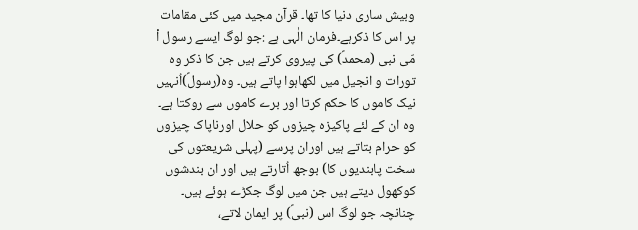وبیش ساری دنیا کا تھا۔ قرآن مجید میں کئی مقامات پر اس کا ذکرہے۔فرمان الٰہی ہے :جو لوگ ایسے رسول اْ مّی نبی (محمدؐ) کی پیروی کرتے ہیں جن کا ذکر وہ تورات و انجیل میں لکھاہوا پاتے ہیں۔ وہ(رسولؐ)اُنہیں نیک کاموں کا حکم کرتا اور برے کاموں سے روکتا ہے۔ وہ ان کے لئے پاکیزہ چیزوں کو حلال اورناپاک چیزوں کو حرام بتاتے ہیں اوران پرسے (پہلی شریعتوں کی سخت پابندیوں کا) بوجھ اُتارتے ہیں اور ان بندشوں کوکھول دیتے ہیں جن میں لوگ جکڑے ہوئے ہیں۔ چنانچہ جو لوگ اس (نبیؐ) پر ایمان لاتے،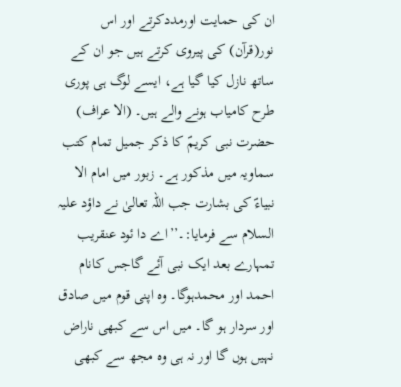ان کی حمایت اورمددکرتے اور اس نور(قرآن) کی پیروی کرتے ہیں جو ان کے ساتھ نازل کیا گیا ہے، ایسے لوگ ہی پوری طرح کامیاب ہونے والے ہیں۔ (الا عراف)
حضرت نبی کریمؐ کا ذکر جمیل تمام کتب سماویہ میں مذکور ہے۔ زبور میں امام الا نبیاءؐ کی بشارت جب اللہ تعالیٰ نے داؤد علیہ السلام سے فرمایا:۔’’اے دا ئود عنقریب تمہارے بعد ایک نبی آئے گاجس کانام احمد اور محمدہوگا۔ وہ اپنی قوم میں صادق اور سردار ہو گا۔ میں اس سے کبھی ناراض نہیں ہوں گا اور نہ ہی وہ مجھ سے کبھی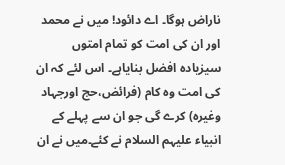ناراض ہوگا۔ اے دائود! میں نے محمد اور ان کی امت کو تمام امتوں سیزیادہ افضل بنایاہے۔ اس لئے کہ ان کی امت وہ کام (فرائض،حج اورجہاد وغیرہ) کرے گی جو ان سے پہلے کے انبیاء علیہم السلام نے کئے۔میں نے ان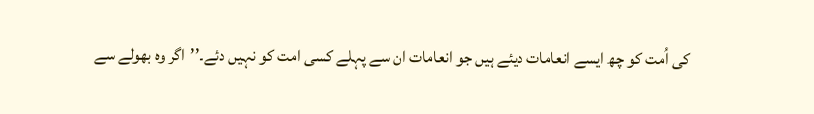کی اُمت کو چھ ایسے انعامات دیئے ہیں جو انعامات ان سے پہلے کسی امت کو نہیں دئے۔’’اگر وہ بھولے سے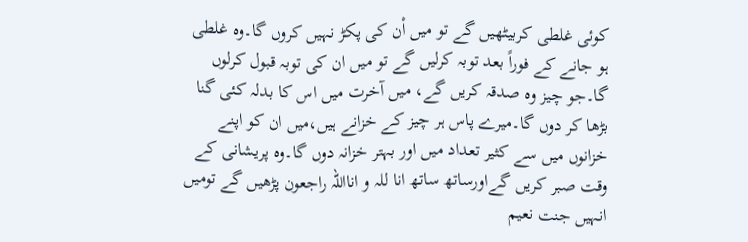کوئی غلطی کربیٹھیں گے تو میں اْن کی پکڑ نہیں کروں گا۔وہ غلطی ہو جانے کے فوراً بعد توبہ کرلیں گے تو میں ان کی توبہ قبول کرلوں گا۔جو چیز وہ صدقہ کریں گے، میں آخرت میں اس کا بدلہ کئی گنا بڑھا کر دوں گا۔میرے پاس ہر چیز کے خزانے ہیں،میں ان کو اپنے خزانوں میں سے کثیر تعداد میں اور بہتر خزانہ دوں گا۔وہ پریشانی کے وقت صبر کریں گےاورساتھ ساتھ انا للہ و انااللہ راجعون پڑھیں گے تومیں انہیں جنت نعیم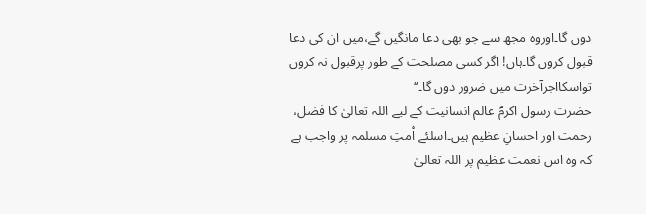دوں گا۔اوروہ مجھ سے جو بھی دعا مانگیں گے،میں ان کی دعا قبول کروں گا۔ہاں! اگر کسی مصلحت کے طور پرقبول نہ کروں تواسکااجرآخرت میں ضرور دوں گا۔‘‘
حضرت رسول اکرمؐ عالم انسانیت کے لیے اللہ تعالیٰ کا فضل، رحمت اور احسانِ عظیم ہیں۔اسلئے اْمتِ مسلمہ پر واجب ہے کہ وہ اس نعمت عظیم پر اللہ تعالیٰ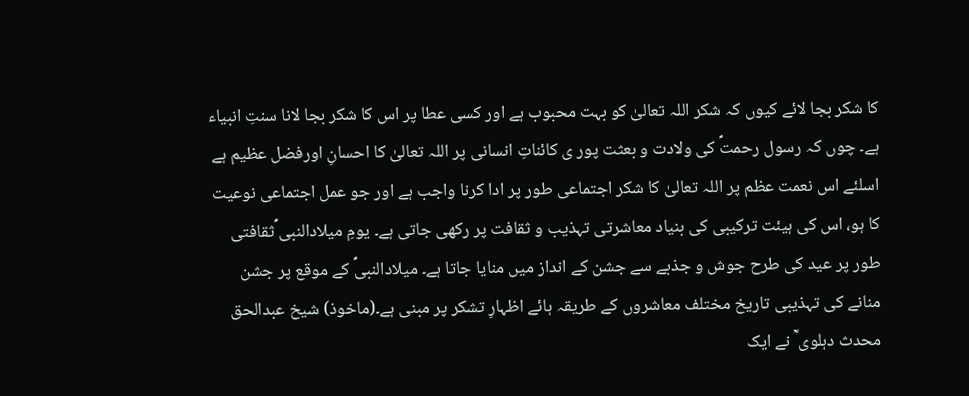کا شکر بجا لائے کیوں کہ شکر اللہ تعالیٰ کو بہت محبوب ہے اور کسی عطا پر اس کا شکر بجا لانا سنتِ انبیاء ہے۔ چوں کہ رسول رحمتؐ کی ولادت و بعثت پور ی کائناتِ انسانی پر اللہ تعالیٰ کا احسانِ اورفضل عظیم ہے اسلئے اس نعمت عظم پر اللہ تعالیٰ کا شکر اجتماعی طور پر ادا کرنا واجب ہے اور جو عمل اجتماعی نوعیت کا ہو، اس کی ہیئت ترکیبی کی بنیاد معاشرتی تہذیب و ثقافت پر رکھی جاتی ہے۔ یومِ میلادالنبی ؐثقافتی طور پر عید کی طرح جوش و جذبے سے جشن کے انداز میں منایا جاتا ہے۔ میلادالنبیؐ کے موقع پر جشن منانے کی تہذیبی تاریخ مختلف معاشروں کے طریقہ ہائے اظہارِ تشکر پر مبنی ہے۔(ماخوذ) شیخ عبدالحق محدث دہلوی ؒ نے ایک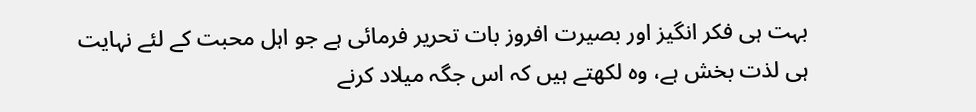بہت ہی فکر انگیز اور بصیرت افروز بات تحریر فرمائی ہے جو اہل محبت کے لئے نہایت ہی لذت بخش ہے، وہ لکھتے ہیں کہ اس جگہ میلاد کرنے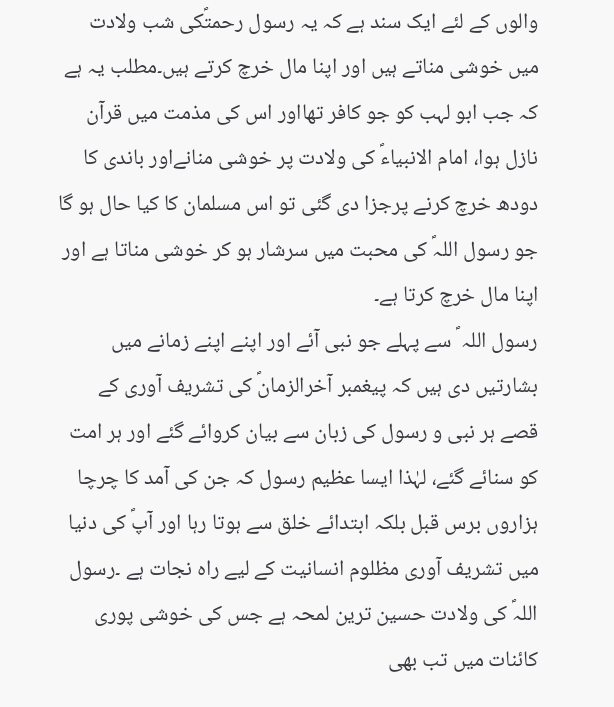والوں کے لئے ایک سند ہے کہ یہ رسول رحمتؐکی شب ولادت میں خوشی مناتے ہیں اور اپنا مال خرچ کرتے ہیں۔مطلب یہ ہے کہ جب ابو لہب کو جو کافر تھااور اس کی مذمت میں قرآن نازل ہوا، امام الانبیاءؐ کی ولادت پر خوشی منانےاور باندی کا دودھ خرچ کرنے پرجزا دی گئی تو اس مسلمان کا کیا حال ہو گا جو رسول اللہؐ کی محبت میں سرشار ہو کر خوشی مناتا ہے اور اپنا مال خرچ کرتا ہے۔
رسول اللہ ؐ سے پہلے جو نبی آئے اور اپنے اپنے زمانے میں بشارتیں دی ہیں کہ پیغمبر آخرالزمانؐ کی تشریف آوری کے قصے ہر نبی و رسول کی زبان سے بیان کروائے گئے اور ہر امت کو سنائے گئے، لہٰذا ایسا عظیم رسول کہ جن کی آمد کا چرچا ہزاروں برس قبل بلکہ ابتدائے خلق سے ہوتا رہا اور آپؐ کی دنیا میں تشریف آوری مظلوم انسانیت کے لیے راہ نجات ہے ۔رسول اللہؐ کی ولادت حسین ترین لمحہ ہے جس کی خوشی پوری کائنات میں تب بھی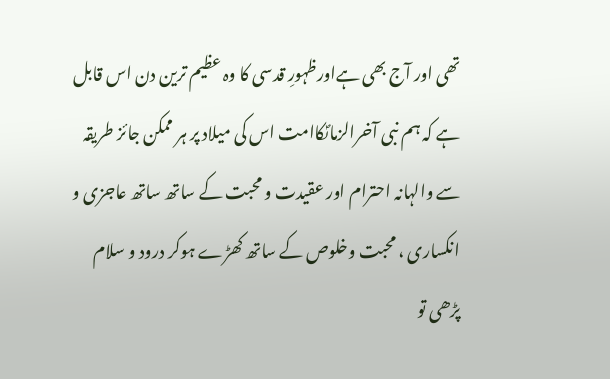تھی اور آج بھی ہےاورظہورِ قدسی کا وہ عظیم ترین دن اس قابل ہے کہ ہم نبی آخرالزماںؐکاامت اس کی میلاد پر ہر ممکن جائز طریقہ سے والہانہ احترام اور عقیدت و محبت کے ساتھ ساتھ عاجزی و انکساری ، محبت وخلوص کے ساتھ کھڑے ہوکر درود و سلام پڑھی تو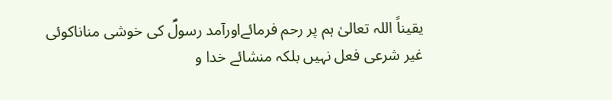یقیناً اللہ تعالیٰ ہم پر رحم فرمائےاورآمد رسولؐ کی خوشی مناناکوئی غیر شرعی فعل نہیں بلکہ منشائے خدا و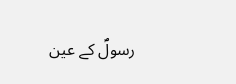رسولؐ کے عین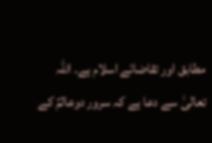مطابق اور تقاضائے اسلام ہے۔ اللہ تعالیٰ سے دعا ہے کہ سرور دوعالمؐ کے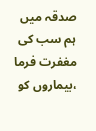صدقہ میں ہم سب کی مغفرت فرما ،بیماروں کو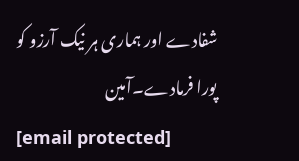شفادے اور ہماری ہر نیک آرزو کو پورا فرمادے۔آمین
[email protected]